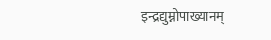इन्द्रद्युम्नोपाख्यानम्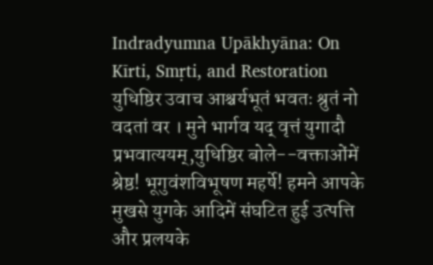Indradyumna Upākhyāna: On Kīrti, Smṛti, and Restoration
युधिष्ठिर उवाच आश्चर्यभूतं भवतः श्रुतं नो वदतां वर । मुने भार्गव यद् वृत्तं युगादौ प्रभवात्ययम्,युधिष्ठिर बोले--वक्ताओंमें श्रेष्ठ! भूगुवंशविभूषण महर्षे! हमने आपके मुखसे युगके आदिमें संघटित हुई उत्पत्ति और प्रलयके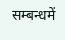सम्बन्धमें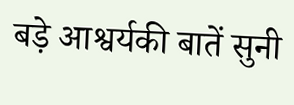बड़े आश्वर्यकी बातें सुनी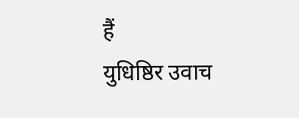हैं
युधिष्ठिर उवाच